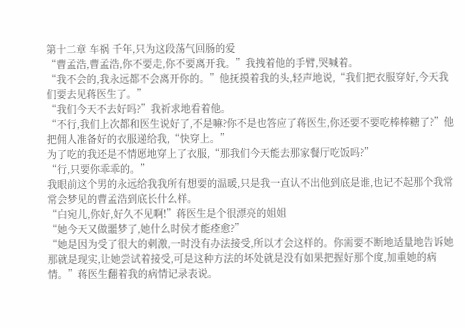第十二章 车祸 千年,只为这段荡气回肠的爱
“曹孟浩,曹孟浩,你不要走,你不要离开我。”我拽着他的手臂,哭喊着。
“我不会的,我永远都不会离开你的。”他抚摸着我的头,轻声地说,“我们把衣服穿好,今天我们要去见蒋医生了。”
“我们今天不去好吗?”我祈求地看着他。
“不行,我们上次都和医生说好了,不是嘛?你不是也答应了蒋医生,你还要不要吃棒棒糖了?”他把佣人准备好的衣服递给我,“快穿上。”
为了吃的我还是不情愿地穿上了衣服,“那我们今天能去那家餐厅吃饭吗?”
“行,只要你乖乖的。”
我眼前这个男的永远给我我所有想要的温暖,只是我一直认不出他到底是谁,也记不起那个我常常会梦见的曹孟浩到底长什么样。
“白宛儿,你好,好久不见啊!”蒋医生是个很漂亮的姐姐
“她今天又做噩梦了,她什么时侯才能痊愈?”
“她是因为受了很大的刺激,一时没有办法接受,所以才会这样的。你需要不断地适量地告诉她那就是现实,让她尝试着接受,可是这种方法的坏处就是没有如果把握好那个度,加重她的病情。”蒋医生翻着我的病情记录表说。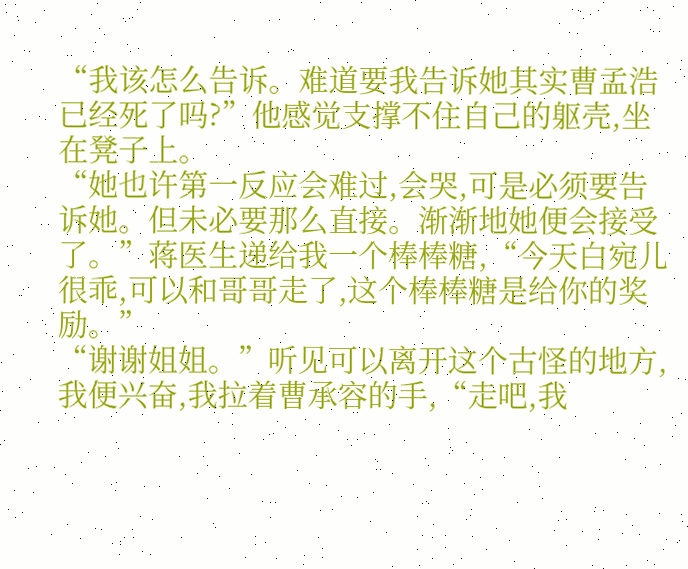“我该怎么告诉。难道要我告诉她其实曹孟浩已经死了吗?”他感觉支撑不住自己的躯壳,坐在凳子上。
“她也许第一反应会难过,会哭,可是必须要告诉她。但未必要那么直接。渐渐地她便会接受了。”蒋医生递给我一个棒棒糖,“今天白宛儿很乖,可以和哥哥走了,这个棒棒糖是给你的奖励。”
“谢谢姐姐。”听见可以离开这个古怪的地方,我便兴奋,我拉着曹承容的手,“走吧,我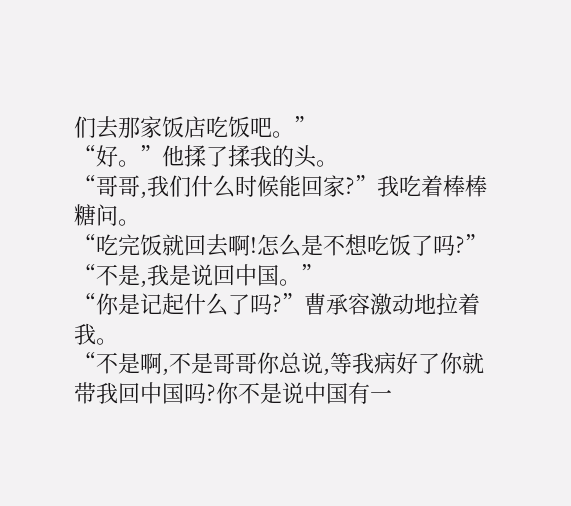们去那家饭店吃饭吧。”
“好。”他揉了揉我的头。
“哥哥,我们什么时候能回家?”我吃着棒棒糖问。
“吃完饭就回去啊!怎么是不想吃饭了吗?”
“不是,我是说回中国。”
“你是记起什么了吗?”曹承容激动地拉着我。
“不是啊,不是哥哥你总说,等我病好了你就带我回中国吗?你不是说中国有一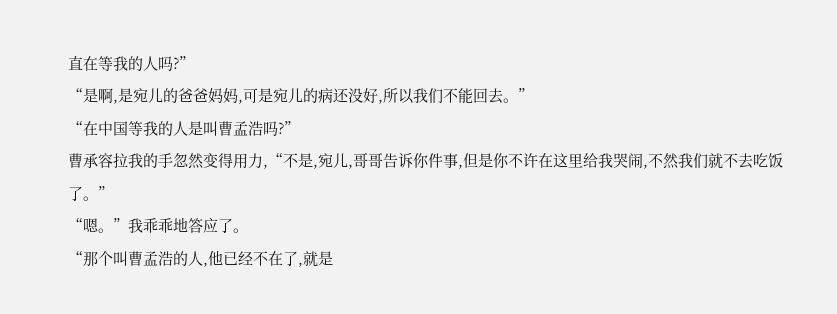直在等我的人吗?”
“是啊,是宛儿的爸爸妈妈,可是宛儿的病还没好,所以我们不能回去。”
“在中国等我的人是叫曹孟浩吗?”
曹承容拉我的手忽然变得用力,“不是,宛儿,哥哥告诉你件事,但是你不许在这里给我哭闹,不然我们就不去吃饭了。”
“嗯。”我乖乖地答应了。
“那个叫曹孟浩的人,他已经不在了,就是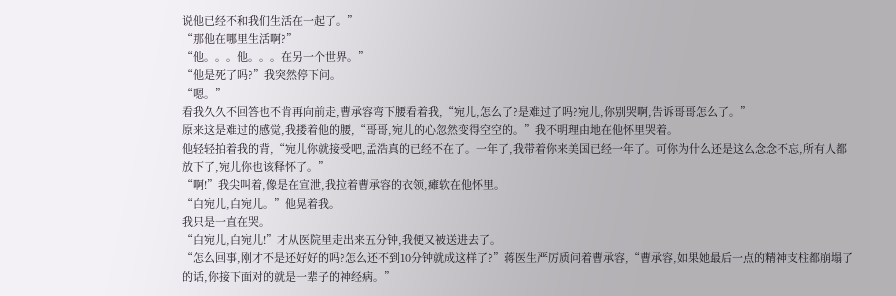说他已经不和我们生活在一起了。”
“那他在哪里生活啊?”
“他。。。他。。。在另一个世界。”
“他是死了吗?”我突然停下问。
“嗯。”
看我久久不回答也不肯再向前走,曹承容弯下腰看着我,“宛儿,怎么了?是难过了吗?宛儿,你别哭啊,告诉哥哥怎么了。”
原来这是难过的感觉,我搂着他的腰,“哥哥,宛儿的心忽然变得空空的。”我不明理由地在他怀里哭着。
他轻轻拍着我的背,“宛儿你就接受吧,孟浩真的已经不在了。一年了,我带着你来美国已经一年了。可你为什么还是这么念念不忘,所有人都放下了,宛儿你也该释怀了。”
“啊!”我尖叫着,像是在宣泄,我拉着曹承容的衣领,瘫软在他怀里。
“白宛儿,白宛儿。”他晃着我。
我只是一直在哭。
“白宛儿,白宛儿!”才从医院里走出来五分钟,我便又被送进去了。
“怎么回事,刚才不是还好好的吗?怎么还不到10分钟就成这样了?”蒋医生严厉质问着曹承容,“曹承容,如果她最后一点的精神支柱都崩塌了的话,你接下面对的就是一辈子的神经病。”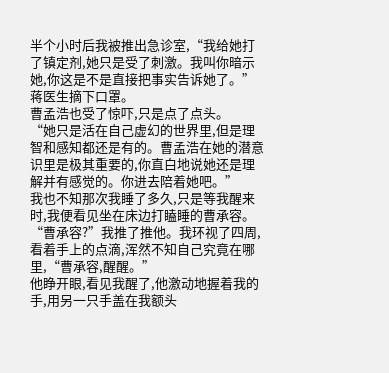半个小时后我被推出急诊室,“我给她打了镇定剂,她只是受了刺激。我叫你暗示她,你这是不是直接把事实告诉她了。”蒋医生摘下口罩。
曹孟浩也受了惊吓,只是点了点头。
“她只是活在自己虚幻的世界里,但是理智和感知都还是有的。曹孟浩在她的潜意识里是极其重要的,你直白地说她还是理解并有感觉的。你进去陪着她吧。”
我也不知那次我睡了多久,只是等我醒来时,我便看见坐在床边打瞌睡的曹承容。
“曹承容?”我推了推他。我环视了四周,看着手上的点滴,浑然不知自己究竟在哪里,“曹承容,醒醒。”
他睁开眼,看见我醒了,他激动地握着我的手,用另一只手盖在我额头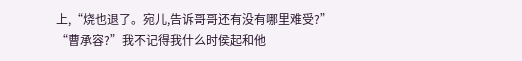上,“烧也退了。宛儿,告诉哥哥还有没有哪里难受?”
“曹承容?”我不记得我什么时侯起和他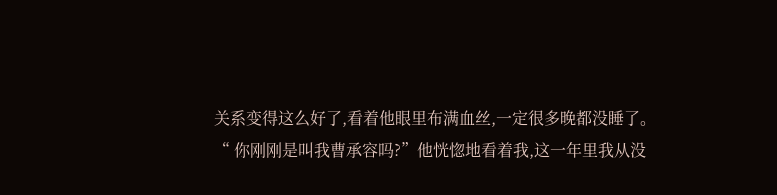关系变得这么好了,看着他眼里布满血丝,一定很多晚都没睡了。
“ 你刚刚是叫我曹承容吗?”他恍惚地看着我,这一年里我从没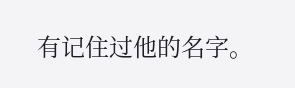有记住过他的名字。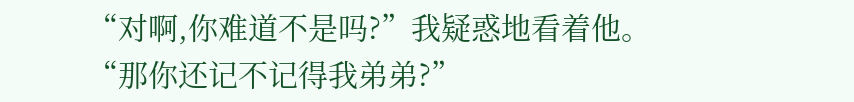“对啊,你难道不是吗?”我疑惑地看着他。
“那你还记不记得我弟弟?”